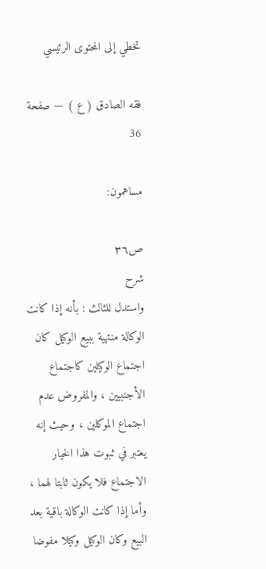تخطي إلى المحتوى الرئيسي

فقه الصادق ( ع ) — صفحة 36

مساهمون:

ص٣٦
شرح
واستدل للثالث : بأنه إذا كانت الوكالة منتهية ببيع الوكيل كان اجتماع الوكيلين كاجتماع الأجنبيين ، والمفروض عدم اجتماع الموكلين ، وحيث إنه يعتبر في ثبوت هذا الخيار الاجتماع فلا يكون ثابتا لهما ، وأما إذا كانت الوكالة باقية بعد البيع وكان الوكيل وكيلا مفوضا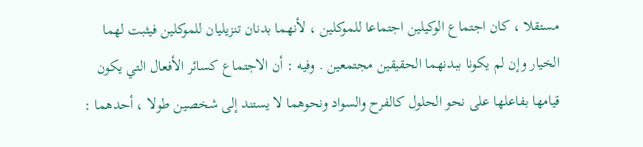مستقلا ، كان اجتماع الوكيلين اجتماعا للموكلين ، لأنهما بدنان تنزيليان للموكلين فيثبت لهما الخيار وإن لم يكونا ببدنهما الحقيقين مجتمعين . وفيه : أن الاجتماع كسائر الأفعال التي يكون قيامها بفاعلها على نحو الحلول كالفرح والسواد ونحوهما لا يستند إلى شخصين طولا ، أحدهما :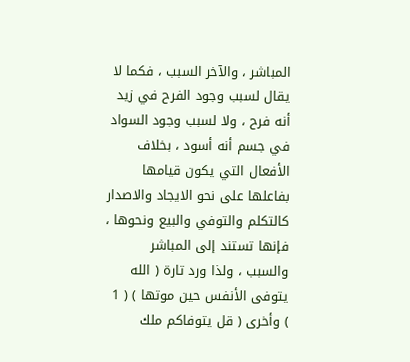المباشر ، والآخر السبب ، فكما لا يقال لسبب وجود الفرح في زيد أنه فرح ، ولا لسبب وجود السواد في جسم أنه أسود ، بخلاف الأفعال التي يكون قيامها بفاعلها على نحو الايجاد والاصدار كالتكلم والتوفي والبيع ونحوها ، فإنها تستند إلى المباشر والسبب ، ولذا ورد تارة ( الله يتوفى الأنفس حين موتها ) ( 1 ) وأخرى ( قل يتوفاكم ملك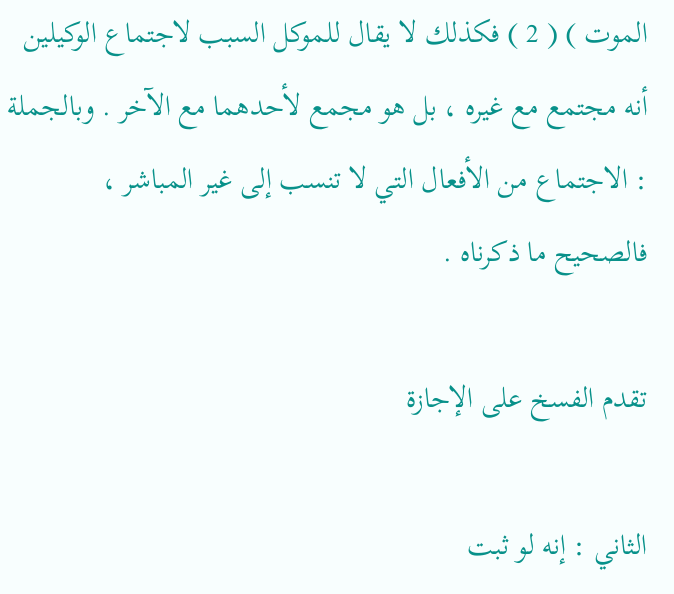الموت ) ( 2 ) فكذلك لا يقال للموكل السبب لاجتماع الوكيلين أنه مجتمع مع غيره ، بل هو مجمع لأحدهما مع الآخر . وبالجملة : الاجتماع من الأفعال التي لا تنسب إلى غير المباشر ، فالصحيح ما ذكرناه .

تقدم الفسخ على الإجازة

الثاني : إنه لو ثبت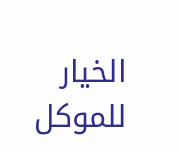الخيار للموكل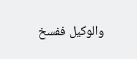والوكيل ففسخ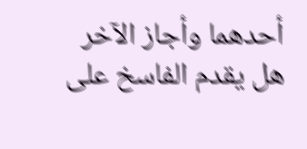أحدهما وأجاز الآخر هل يقدم الفاسخ على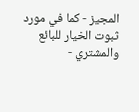المجيز - كما في مورد ثبوت الخيار للبائع والمشتري -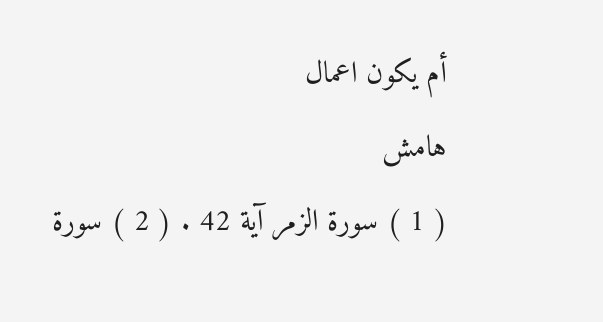أم يكون اعمال
هامش
( 1 ) سورة الزمر آية 42 . ( 2 ) سورة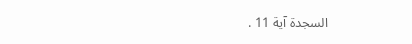السجدة آية 11 .